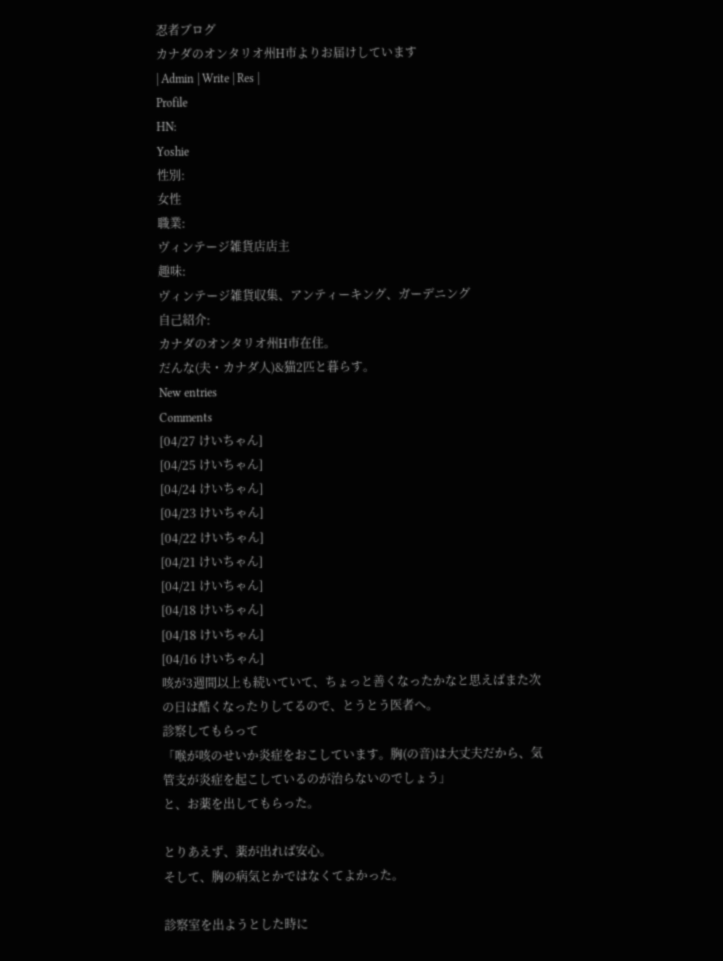忍者ブログ
カナダのオンタリオ州H市よりお届けしています
| Admin | Write | Res |
Profile
HN:
Yoshie
性別:
女性
職業:
ヴィンテージ雑貨店店主
趣味:
ヴィンテージ雑貨収集、アンティーキング、ガーデニング
自己紹介:
カナダのオンタリオ州H市在住。
だんな(夫・カナダ人)&猫2匹と暮らす。
New entries
Comments
[04/27 けいちゃん]
[04/25 けいちゃん]
[04/24 けいちゃん]
[04/23 けいちゃん]
[04/22 けいちゃん]
[04/21 けいちゃん]
[04/21 けいちゃん]
[04/18 けいちゃん]
[04/18 けいちゃん]
[04/16 けいちゃん]
咳が3週間以上も続いていて、ちょっと善くなったかなと思えばまた次の日は酷くなったりしてるので、とうとう医者へ。
診察してもらって
「喉が咳のせいか炎症をおこしています。胸(の音)は大丈夫だから、気管支が炎症を起こしているのが治らないのでしょう」
と、お薬を出してもらった。

とりあえず、薬が出れば安心。
そして、胸の病気とかではなくてよかった。

診察室を出ようとした時に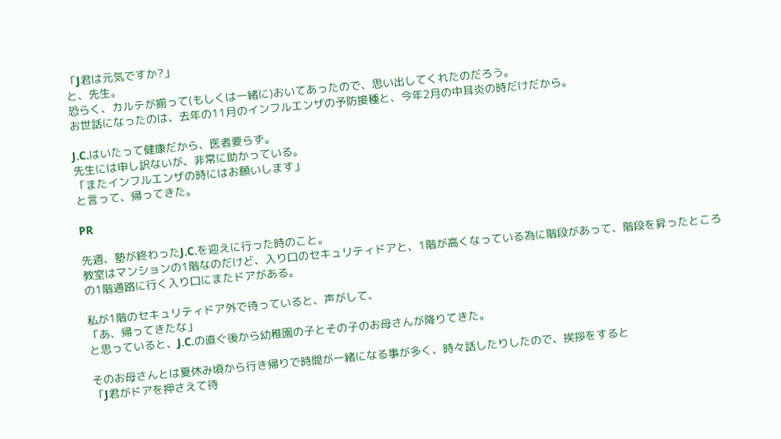「J君は元気ですか?」
と、先生。
恐らく、カルテが揃って(もしくは一緒に)おいてあったので、思い出してくれたのだろう。
お世話になったのは、去年の11月のインフルエンザの予防接種と、今年2月の中耳炎の時だけだから。

J.C.はいたって健康だから、医者要らず。
先生には申し訳ないが、非常に助かっている。
「またインフルエンザの時にはお願いします」
と言って、帰ってきた。

PR

先週、塾が終わったJ.C.を迎えに行った時のこと。
教室はマンションの1階なのだけど、入り口のセキュリティドアと、1階が高くなっている為に階段があって、階段を昇ったところの1階通路に行く入り口にまたドアがある。

私が1階のセキュリティドア外で待っていると、声がして、
「あ、帰ってきたな」
と思っていると、J.C.の直ぐ後から幼稚園の子とその子のお母さんが降りてきた。

そのお母さんとは夏休み頃から行き帰りで時間が一緒になる事が多く、時々話したりしたので、挨拶をすると
「J君がドアを押さえて待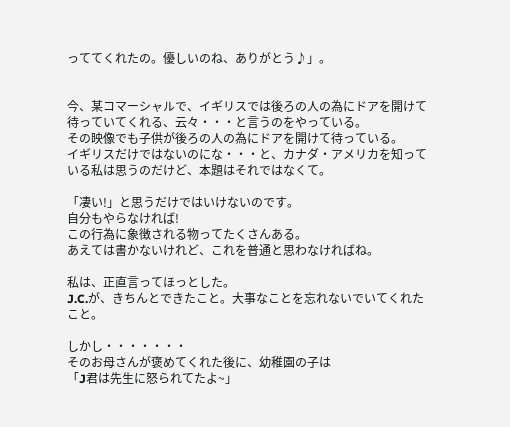っててくれたの。優しいのね、ありがとう♪」。


今、某コマーシャルで、イギリスでは後ろの人の為にドアを開けて待っていてくれる、云々・・・と言うのをやっている。
その映像でも子供が後ろの人の為にドアを開けて待っている。
イギリスだけではないのにな・・・と、カナダ・アメリカを知っている私は思うのだけど、本題はそれではなくて。

「凄い!」と思うだけではいけないのです。
自分もやらなければ!
この行為に象徴される物ってたくさんある。
あえては書かないけれど、これを普通と思わなければね。

私は、正直言ってほっとした。
J.C.が、きちんとできたこと。大事なことを忘れないでいてくれたこと。

しかし・・・・・・・
そのお母さんが褒めてくれた後に、幼稚園の子は
「J君は先生に怒られてたよ~」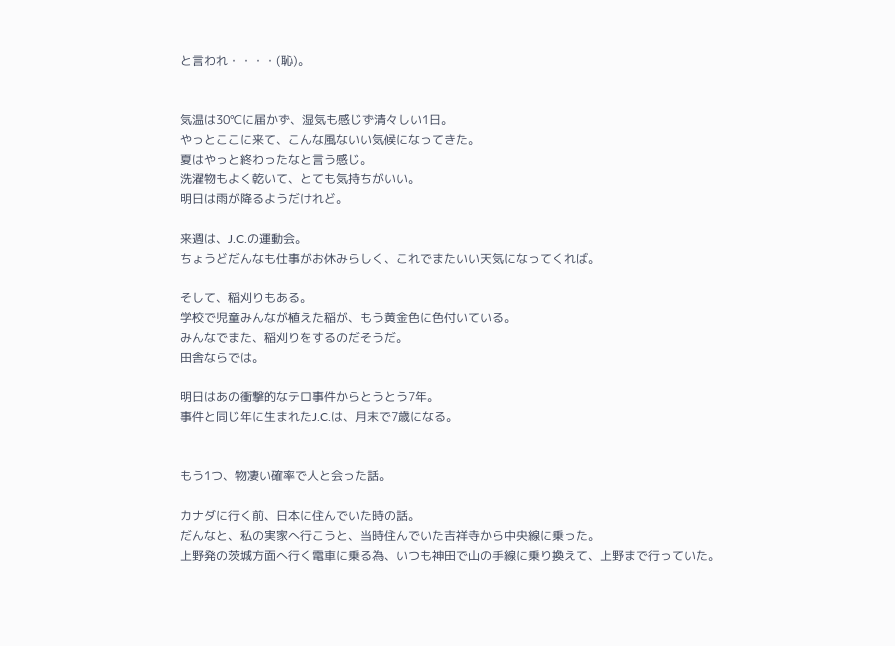と言われ・・・・(恥)。


気温は30℃に届かず、湿気も感じず清々しい1日。
やっとここに来て、こんな風ないい気候になってきた。
夏はやっと終わったなと言う感じ。
洗濯物もよく乾いて、とても気持ちがいい。
明日は雨が降るようだけれど。

来週は、J.C.の運動会。
ちょうどだんなも仕事がお休みらしく、これでまたいい天気になってくれば。

そして、稲刈りもある。
学校で児童みんなが植えた稲が、もう黄金色に色付いている。
みんなでまた、稲刈りをするのだそうだ。
田舎ならでは。

明日はあの衝撃的なテロ事件からとうとう7年。
事件と同じ年に生まれたJ.C.は、月末で7歳になる。


もう1つ、物凄い確率で人と会った話。

カナダに行く前、日本に住んでいた時の話。
だんなと、私の実家へ行こうと、当時住んでいた吉祥寺から中央線に乗った。
上野発の茨城方面へ行く電車に乗る為、いつも神田で山の手線に乗り換えて、上野まで行っていた。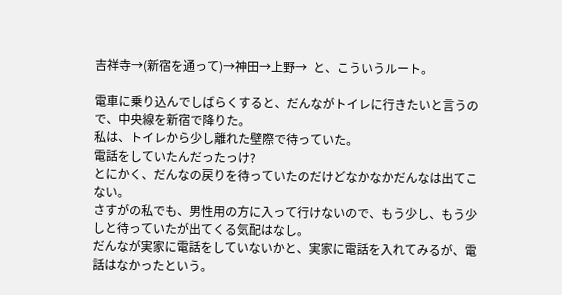吉祥寺→(新宿を通って)→神田→上野→  と、こういうルート。

電車に乗り込んでしばらくすると、だんながトイレに行きたいと言うので、中央線を新宿で降りた。
私は、トイレから少し離れた壁際で待っていた。
電話をしていたんだったっけ?
とにかく、だんなの戻りを待っていたのだけどなかなかだんなは出てこない。
さすがの私でも、男性用の方に入って行けないので、もう少し、もう少しと待っていたが出てくる気配はなし。
だんなが実家に電話をしていないかと、実家に電話を入れてみるが、電話はなかったという。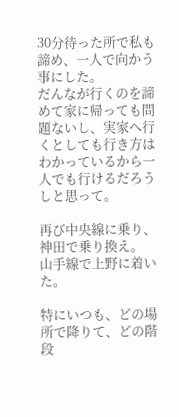30分待った所で私も諦め、一人で向かう事にした。
だんなが行くのを諦めて家に帰っても問題ないし、実家へ行くとしても行き方はわかっているから一人でも行けるだろうしと思って。

再び中央線に乗り、神田で乗り換え。
山手線で上野に着いた。

特にいつも、どの場所で降りて、どの階段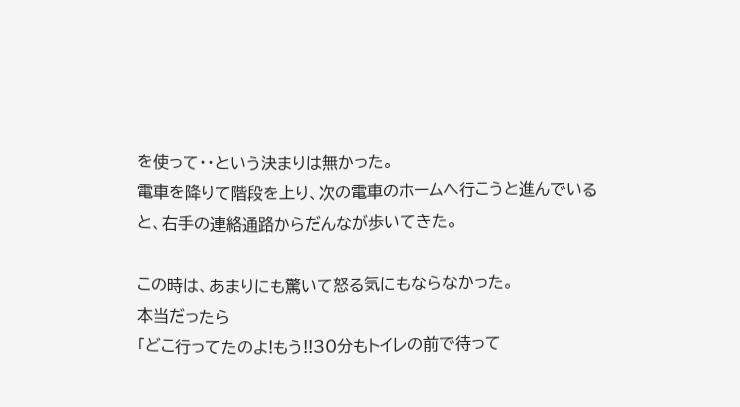を使って・・という決まりは無かった。
電車を降りて階段を上り、次の電車のホームへ行こうと進んでいると、右手の連絡通路からだんなが歩いてきた。

この時は、あまりにも驚いて怒る気にもならなかった。
本当だったら
「どこ行ってたのよ!もう!!30分もトイレの前で待って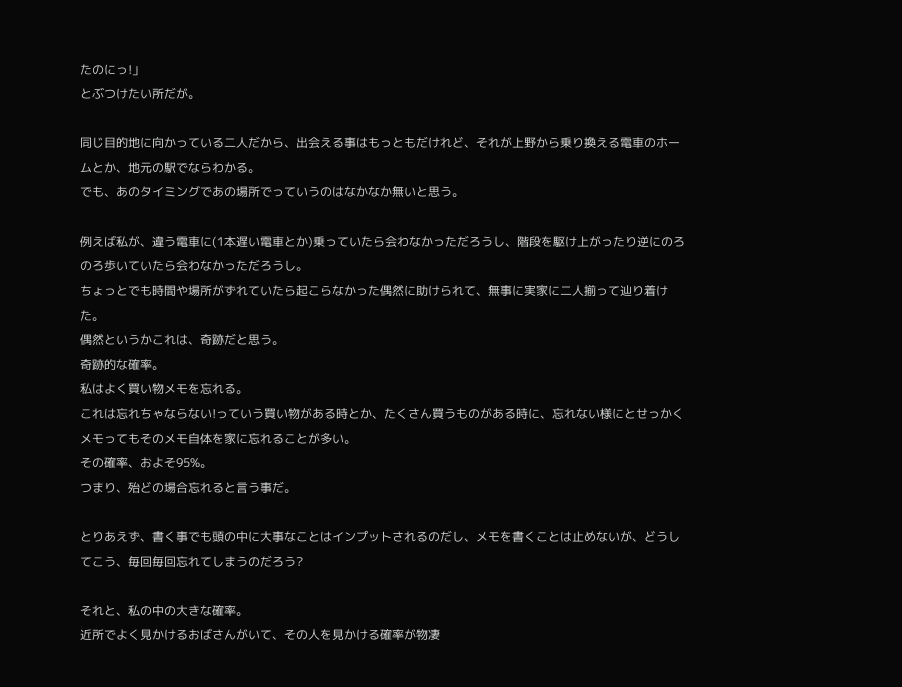たのにっ!」
とぶつけたい所だが。

同じ目的地に向かっている二人だから、出会える事はもっともだけれど、それが上野から乗り換える電車のホームとか、地元の駅でならわかる。
でも、あのタイミングであの場所でっていうのはなかなか無いと思う。

例えば私が、違う電車に(1本遅い電車とか)乗っていたら会わなかっただろうし、階段を駆け上がったり逆にのろのろ歩いていたら会わなかっただろうし。
ちょっとでも時間や場所がずれていたら起こらなかった偶然に助けられて、無事に実家に二人揃って辿り着けた。
偶然というかこれは、奇跡だと思う。
奇跡的な確率。
私はよく買い物メモを忘れる。
これは忘れちゃならない!っていう買い物がある時とか、たくさん買うものがある時に、忘れない様にとせっかくメモってもそのメモ自体を家に忘れることが多い。
その確率、およそ95%。
つまり、殆どの場合忘れると言う事だ。

とりあえず、書く事でも頭の中に大事なことはインプットされるのだし、メモを書くことは止めないが、どうしてこう、毎回毎回忘れてしまうのだろう?

それと、私の中の大きな確率。
近所でよく見かけるおばさんがいて、その人を見かける確率が物凄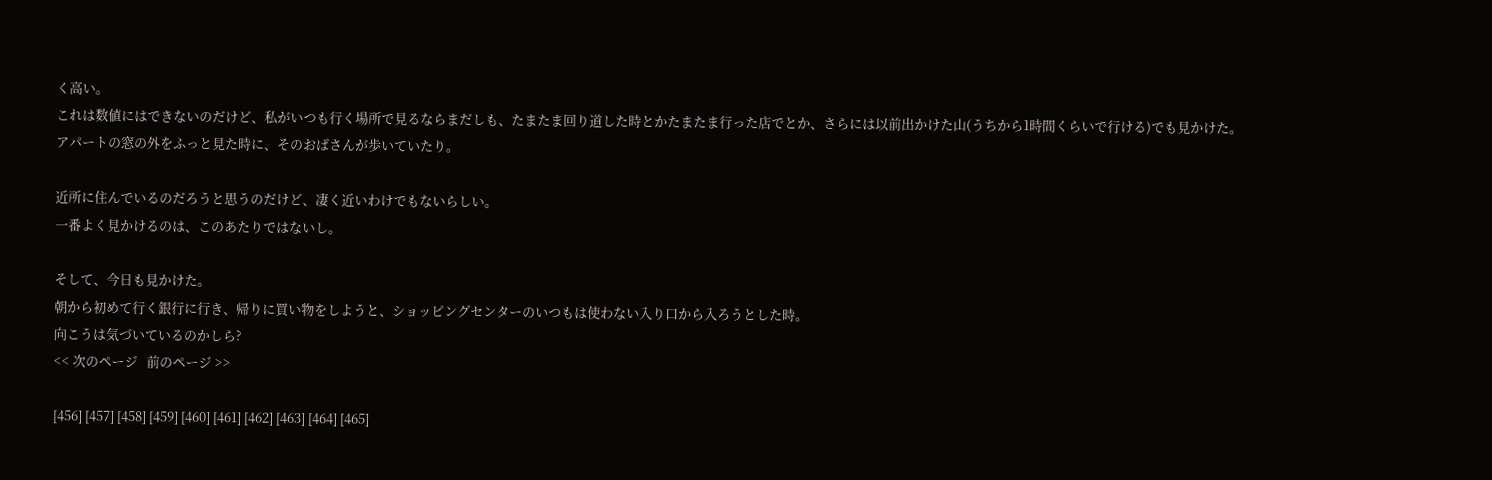く高い。
これは数値にはできないのだけど、私がいつも行く場所で見るならまだしも、たまたま回り道した時とかたまたま行った店でとか、さらには以前出かけた山(うちから1時間くらいで行ける)でも見かけた。
アパートの窓の外をふっと見た時に、そのおばさんが歩いていたり。

近所に住んでいるのだろうと思うのだけど、凄く近いわけでもないらしい。
一番よく見かけるのは、このあたりではないし。

そして、今日も見かけた。
朝から初めて行く銀行に行き、帰りに買い物をしようと、ショッピングセンターのいつもは使わない入り口から入ろうとした時。
向こうは気づいているのかしら?
<< 次のページ   前のページ >>

[456] [457] [458] [459] [460] [461] [462] [463] [464] [465]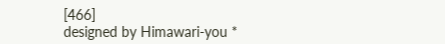[466]
designed by Himawari-you *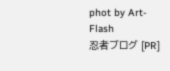phot by Art-Flash
忍者ブログ [PR]